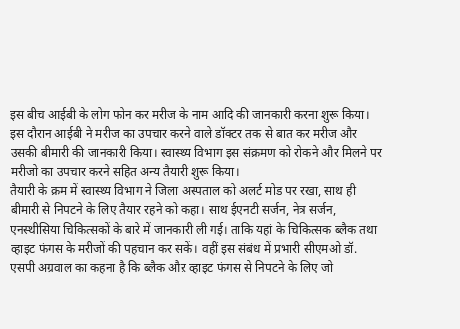इस बीच आईबी के लोग फोन कर मरीज के नाम आदि की जानकारी करना शुरू किया। इस दौरान आईबी ने मरीज का उपचार करने वाले डॉक्टर तक से बात कर मरीज और उसकी बीमारी की जानकारी किया। स्वास्थ्य विभाग इस संक्रमण को रोकने और मिलने पर मरीजो का उपचार करने सहित अन्य तैयारी शुरू किया।
तैयारी के क्रम में स्वास्थ्य विभाग ने जिला अस्पताल को अलर्ट मोड पर रखा, साथ ही बीमारी से निपटने के लिए तैयार रहने को कहा। साथ ईएनटी सर्जन, नेत्र सर्जन, एनस्थीसिया चिकित्सकों के बारे में जानकारी ली गई। ताकि यहां के चिकित्सक ब्लैक तथा व्हाइट फंगस के मरीजों की पहचान कर सकें। वहीं इस संबंध में प्रभारी सीएमओ डॉ. एसपी अग्रवाल का कहना है कि ब्लैक औऱ व्हाइट फंगस से निपटने के लिए जो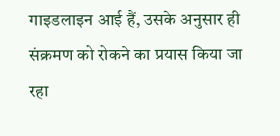गाइडलाइन आई हैं, उसके अनुसार ही संक्रमण को रोकने का प्रयास किया जा रहा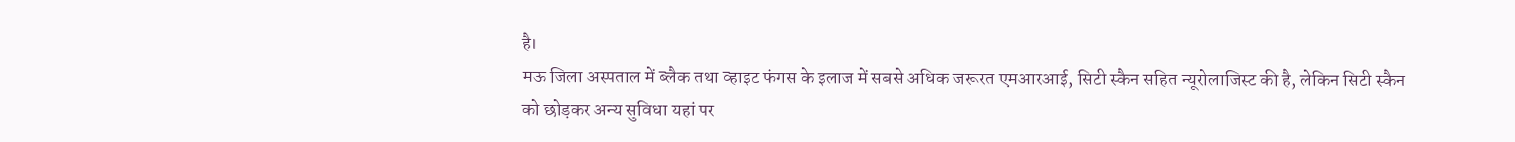है।
मऊ जिला अस्पताल में ब्लैक तथा व्हाइट फंगस के इलाज में सबसे अधिक जरूरत एमआरआई, सिटी स्कैन सहित न्यूरोलाजिस्ट की है, लेकिन सिटी स्कैन को छोड़कर अन्य सुविधा यहां पर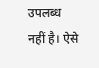उपलब्ध नहीं है। ऐसे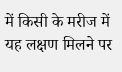में किसी के मरीज में यह लक्षण मिलने पर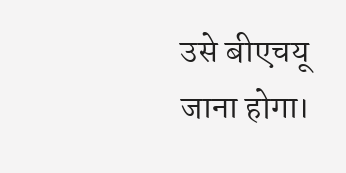उसे बीएचयू जाना होगा।